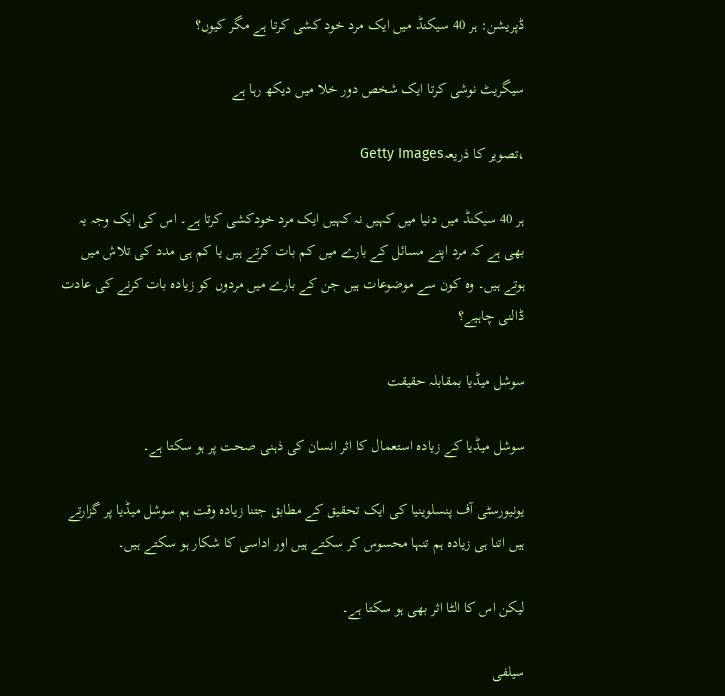ڈپریشن: ہر 40 سیکنڈ میں ایک مرد خود کشی کرتا ہے مگر کیوں؟

سیگریٹ نوشی کرتا ایک شخص دور خلا میں دیکھ رہا ہے

،تصویر کا ذریعہGetty Images

ہر 40 سیکنڈ میں دنیا میں کہیں نہ کہیں ایک مرد خودکشی کرتا ہے۔ اس کی ایک وجہ یہ بھی ہے کہ مرد اپنے مسائل کے بارے میں کم بات کرتے ہیں یا کم ہی مدد کی تلاش میں ہوتے ہیں۔ وہ کون سے موضوعات ہیں جن کے بارے میں مردوں کو زیادہ بات کرنے کی عادت ڈالنی چاہیے؟

سوشل میڈیا بمقابلہ حقیقت

سوشل میڈیا کے زیادہ استعمال کا اثر انسان کی ذہنی صحت پر ہو سکتا ہے۔

یونیورسٹی آف پنسلوینیا کی ایک تحقیق کے مطابق جتنا زیادہ وقت ہم سوشل میڈیا پر گزارتے ہیں اتنا ہی زیادہ ہم تنہا محسوس کر سکتے ہیں اور اداسی کا شکار ہو سکتے ہیں۔

لیکن اس کا الٹا اثر بھی ہو سکتا ہے۔

سیلفی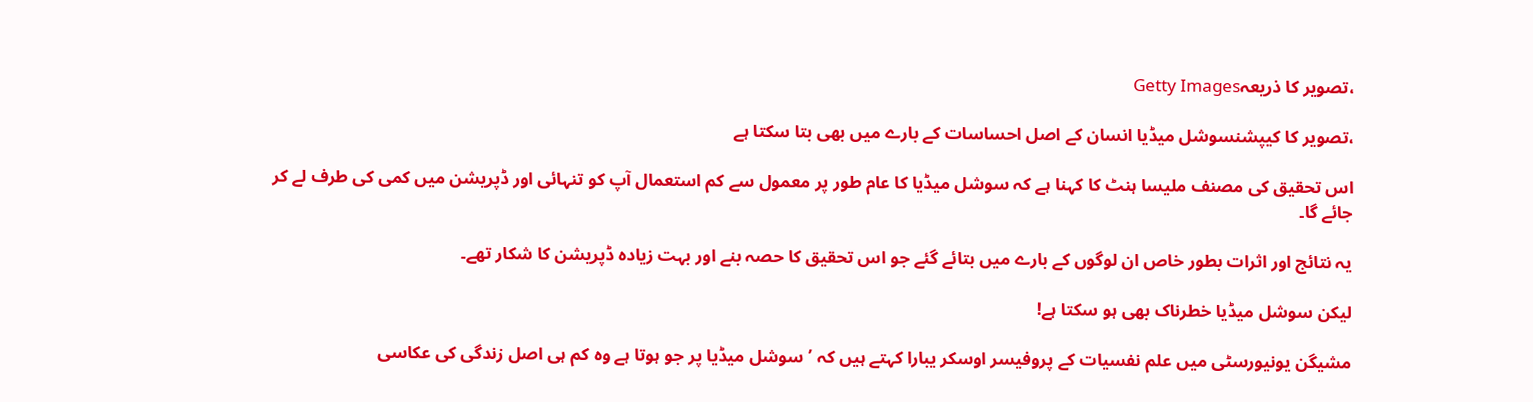،تصویر کا ذریعہGetty Images

،تصویر کا کیپشنسوشل میڈیا انسان کے اصل احساسات کے بارے میں بھی بتا سکتا ہے

اس تحقیق کی مصنف ملیسا ہنٹ کا کہنا ہے کہ سوشل میڈیا کا عام طور پر معمول سے کم استعمال آپ کو تنہائی اور ڈپریشن میں کمی کی طرف لے کر جائے گا۔

یہ نتائج اور اثرات بطور خاص ان لوگوں کے بارے میں بتائے گئے جو اس تحقیق کا حصہ بنے اور بہت زیادہ ڈپریشن کا شکار تھے۔

لیکن سوشل میڈیا خطرناک بھی ہو سکتا ہے!

مشیگن یونیورسٹی میں علم نفسیات کے پروفیسر اوسکر یبارا کہتے ہیں کہ ’سوشل میڈیا پر جو ہوتا ہے وہ کم ہی اصل زندگی کی عکاسی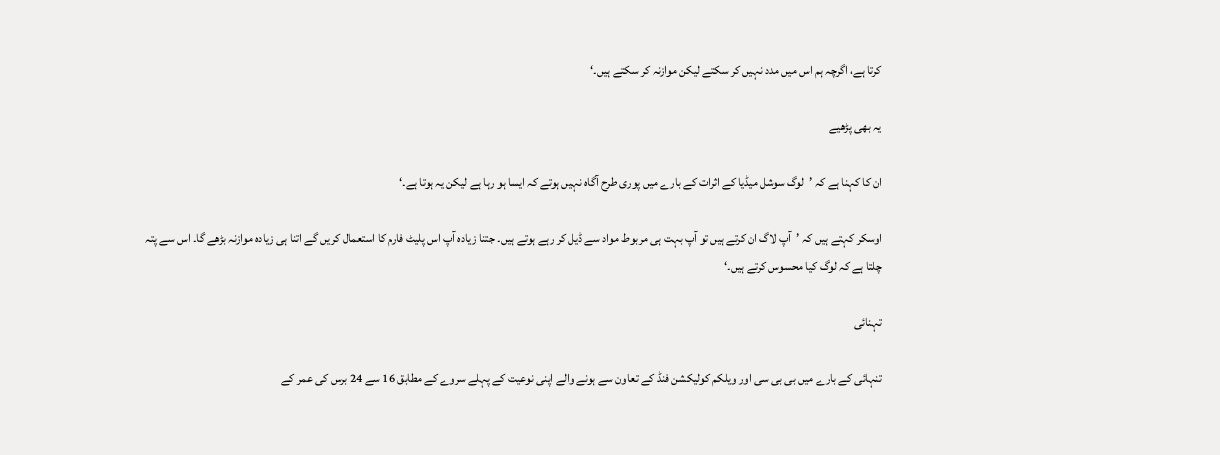کرتا ہے، اگرچہ ہم اس میں مدد نہیں کر سکتے لیکن موازنہ کر سکتے ہیں۔‘

یہ بھی پڑھیے

ان کا کہنا ہے کہ ’لوگ سوشل میڈیا کے اثرات کے بارے میں پوری طرح آگاہ نہیں ہوتے کہ ایسا ہو رہا ہے لیکن یہ ہوتا ہے۔‘

اوسکر کہتے ہیں کہ ’آپ لاگ ان کرتے ہیں تو آپ بہت ہی مربوط مواد سے ڈیل کر رہے ہوتے ہیں۔ جتنا زیادہ آپ اس پلیٹ فارم کا استعمال کریں گے اتنا ہی زیادہ موازنہ بڑھے گا۔ اس سے پتہ چلتا ہے کہ لوگ کیا محسوس کرتے ہیں۔‘

تہنائی

تنہائی کے بارے میں بی بی سی اور ویلکم کولیکشن فنڈ کے تعاون سے ہونے والے اپنی نوعیت کے پہلے سروے کے مطابق 16 سے 24 برس کی عمر کے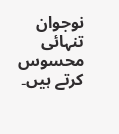نوجوان تنہائی محسوس کرتے ہیں۔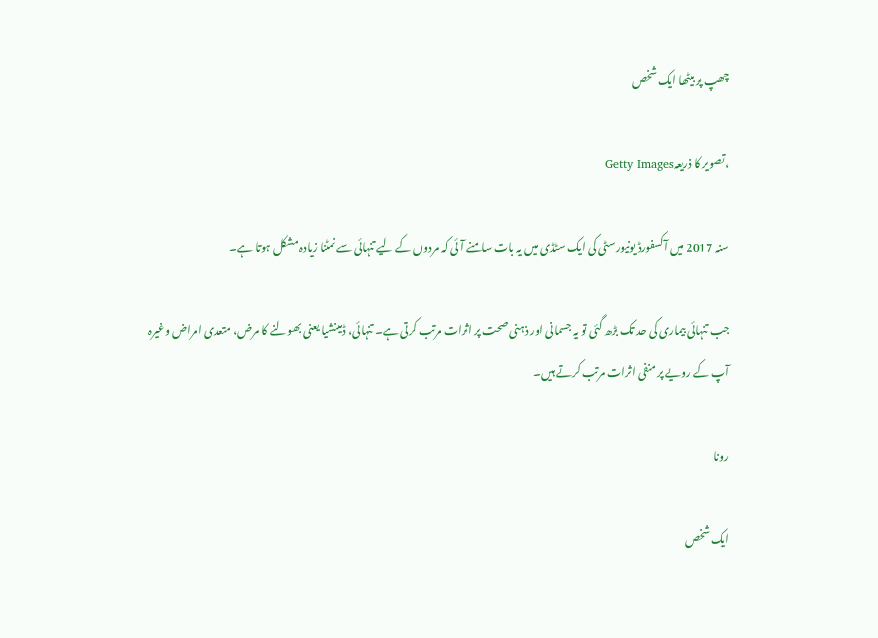چھپ پر بیٹھا ایک شخص

،تصویر کا ذریعہGetty Images

سنہ 2017 میں آکسفورڈ یونیورسٹی کی ایک سٹڈی میں یہ بات سامنے آئی کہ مردوں کے لیے تنہائی سے نمٹنا زیادہ مشکل ہوتا ہے۔

جب تنہائی بیماری کی حد تک بڑھ گئی تو یہ جسمانی اور ذہنی صحت پر اثرات مرتب کرتی ہے۔ تنہائی، ڈمینشیا یعنی بھولنے کا مرض، متعدی امراض وغیرہ آپ کے رویے پر منفی اثرات مرتب کرتے ہیں۔

رونا

ایک شخص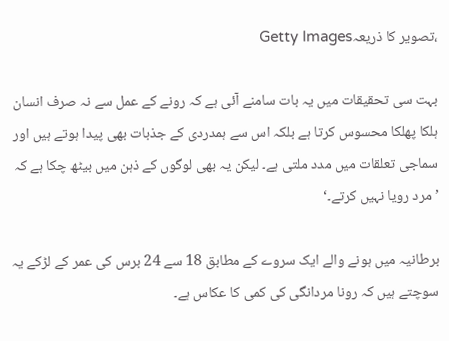،تصویر کا ذریعہGetty Images

بہت سی تحقیقات میں یہ بات سامنے آئی ہے کہ رونے کے عمل سے نہ صرف انسان ہلکا پھلکا محسوس کرتا ہے بلکہ اس سے ہمدردی کے جذبات بھی پیدا ہوتے ہیں اور سماجی تعلقات میں مدد ملتی ہے۔ لیکن یہ بھی لوگوں کے ذہن میں بیٹھ چکا ہے کہ ’مرد رویا نہیں کرتے۔‘

برطانیہ میں ہونے والے ایک سروے کے مطابق 18 سے 24 برس کی عمر کے لڑکے یہ سوچتے ہیں کہ رونا مردانگی کی کمی کا عکاس ہے۔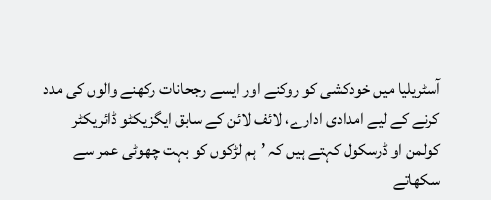آسٹریلیا میں خودکشی کو روکنے اور ایسے رجحانات رکھنے والوں کی مدد کرنے کے لیے امدادی ادارے، لائف لائن کے سابق ایگزیکٹو ڈائریکٹر کولمن او ڈرسکول کہتے ہیں کہ ’ہم لڑکوں کو بہت چھوٹی عمر سے سکھاتے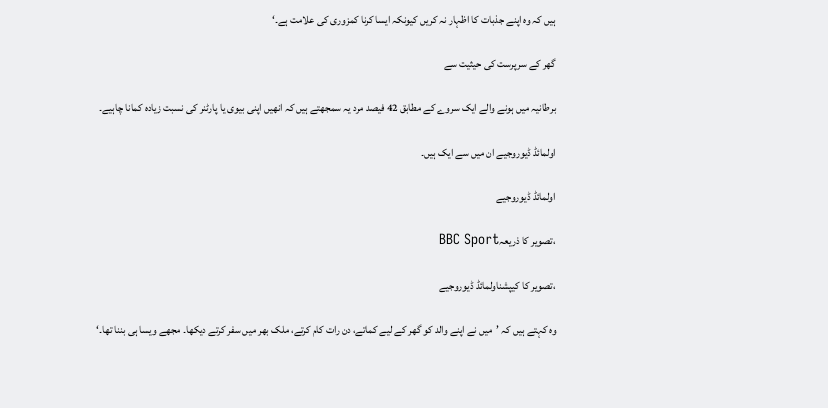ہیں کہ وہ اپنے جذبات کا اظہار نہ کریں کیونکہ ایسا کرنا کمزوری کی علامت ہے۔‘

گھر کے سرپرست کی حیثیت سے

برطانیہ میں ہونے والے ایک سروے کے مطابق 42 فیصد مرد یہ سمجھتے ہیں کہ انھیں اپنی بیوی یا پارٹنر کی نسبت زیادہ کمانا چاہیے۔

اولمائڈ ڈیوروجیے ان میں سے ایک ہیں۔

اولمائڈ ڈیوروجیے

،تصویر کا ذریعہBBC Sport

،تصویر کا کیپشناولمائڈ ڈیوروجیے

وہ کہتے ہیں کہ ’میں نے اپنے والد کو گھر کے لیے کماتے، دن رات کام کرتے، ملک بھر میں سفر کرتے دیکھا۔ مجھے ویسا ہی بننا تھا۔‘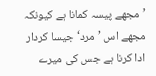’مجھے پیسہ کمانا ہے کیونکہ مجھے اس ’مرد‘ جیسا کردار ادا کرنا ہے جس کی میرے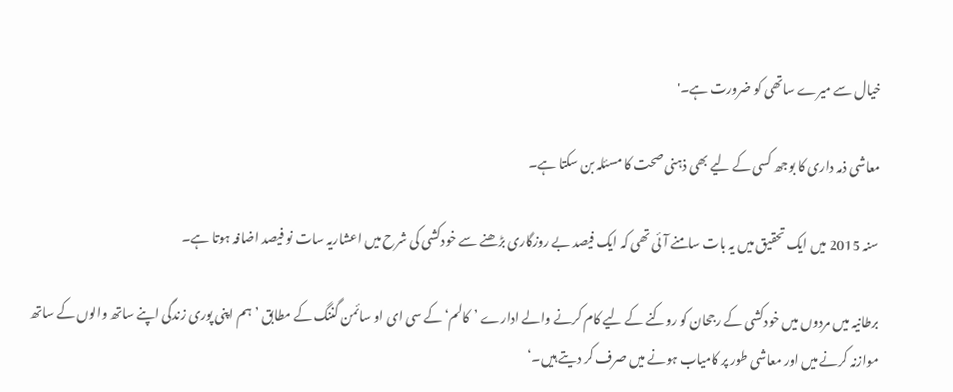خیال سے میرے ساتھی کو ضرورت ہے۔'

معاشی ذمہ داری کا بوجھ کسی کے لیے بھی ذہنی صحت کا مسئلہ بن سکتا ہے۔

سنہ 2015 میں ایک تحقیق میں یہ بات سامنے آئی تھی کہ ایک فیصد بے روزگاری بڑھنے سے خودکشی کی شرح میں اعشاریہ سات نو فیصد اضافہ ہوتا ہے۔

برطانیہ میں مردوں میں خودکشی کے رجحان کو روکنے کے لیے کام کرنے والے ادارے ’کالم‘ کے سی ای او سائمن گننگ کے مطابق ’ہم اپنی پوری زندگی اپنے ساتھ والوں کے ساتھ موازنہ کرنے میں اور معاشی طور پر کامیاب ہونے میں صرف کر دیتے ہیں۔‘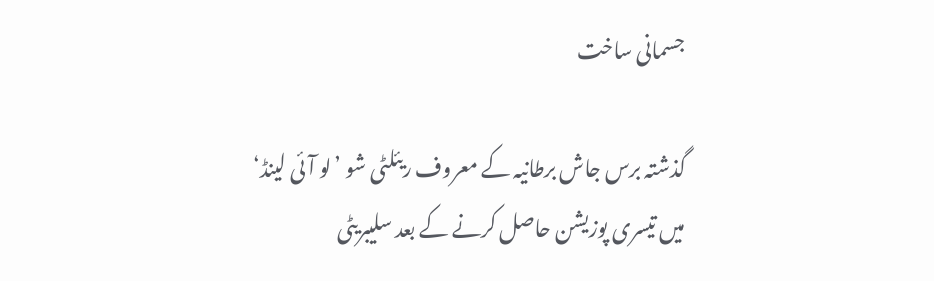جسمانی ساخت

گذشتہ برس جاش برطانیہ کے معروف ریئلٹی شو ’لو آئی لینڈ‘ میں تیسری پوزیشن حاصل کرنے کے بعد سلیبریٹی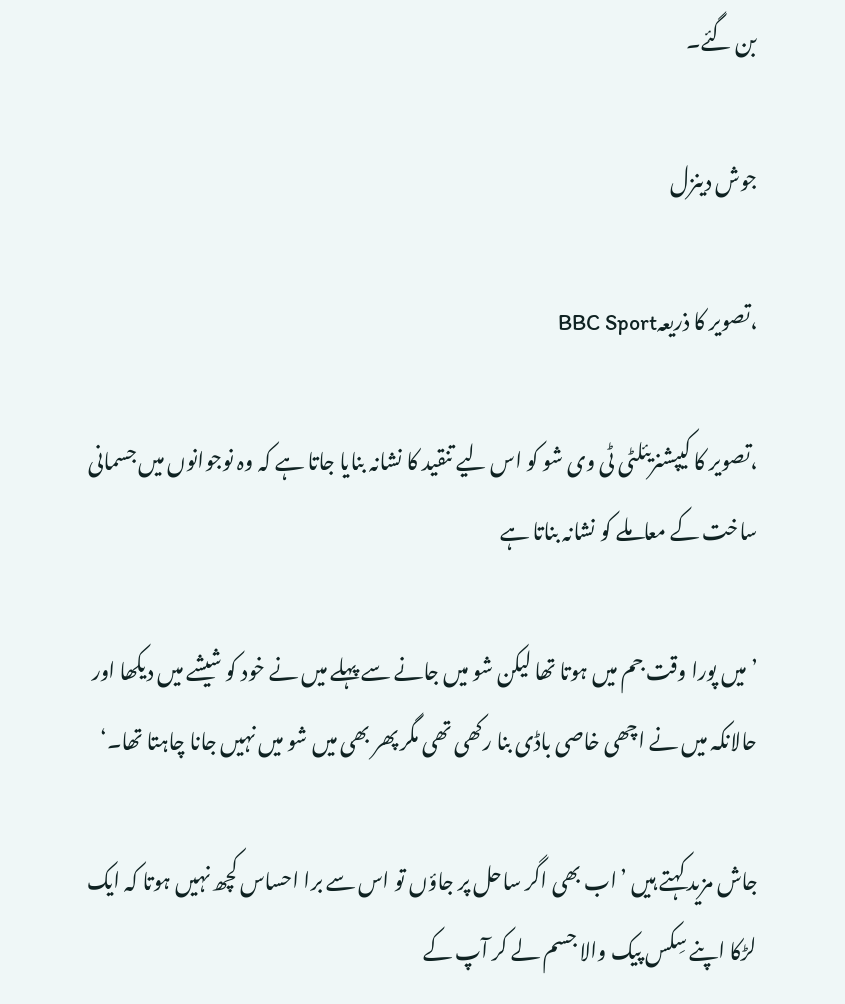بن گئے۔

جوش دینزل

،تصویر کا ذریعہBBC Sport

،تصویر کا کیپشنریئلٹی ٹی وی شو کو اس لیے تنقید کا نشانہ بنایا جاتا ہے کہ وہ نوجوانوں میں جسمانی ساخت کے معاملے کو نشانہ بناتا ہے

’میں پورا وقت جم میں ہوتا تھا لیکن شو میں جانے سے پہلے میں نے خود کو شیشے میں دیکھا اور حالانکہ میں نے اچھی خاصی باڈی بنا رکھی تھی مگر پھر بھی میں شو میں نہیں جانا چاہتا تھا۔‘

جاش مزید کہتے ہیں ’اب بھی اگر ساحل پر جاؤں تو اس سے برا احساس کچھ نہیں ہوتا کہ ایک لڑکا اپنے سِکس پیک والا جسم لے کر آپ کے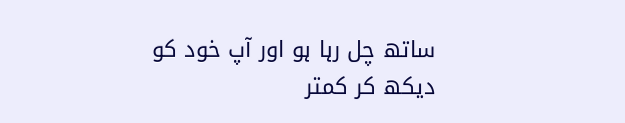ساتھ چل رہا ہو اور آپ خود کو دیکھ کر کمتر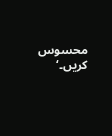محسوس کریں۔‘